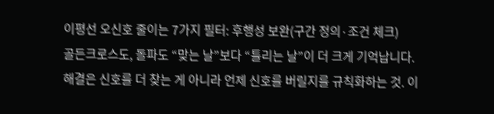이평선 오신호 줄이는 7가지 필터: 후행성 보완(구간 정의·조건 체크)
골든크로스도, 돌파도 “맞는 날”보다 “틀리는 날”이 더 크게 기억납니다. 해결은 신호를 더 찾는 게 아니라 언제 신호를 버릴지를 규칙화하는 것. 이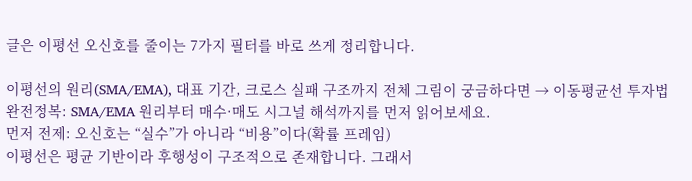글은 이평선 오신호를 줄이는 7가지 필터를 바로 쓰게 정리합니다.

이평선의 원리(SMA/EMA), 대표 기간, 크로스 실패 구조까지 전체 그림이 궁금하다면 → 이동평균선 투자법 완전정복: SMA/EMA 원리부터 매수·매도 시그널 해석까지를 먼저 읽어보세요.
먼저 전제: 오신호는 “실수”가 아니라 “비용”이다(확률 프레임)
이평선은 평균 기반이라 후행성이 구조적으로 존재합니다. 그래서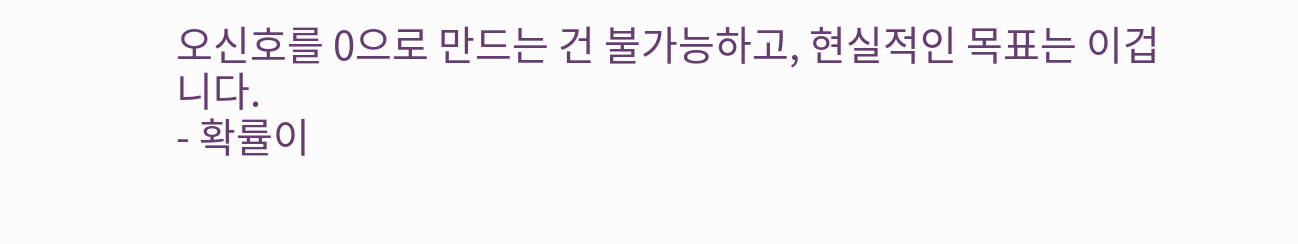오신호를 0으로 만드는 건 불가능하고, 현실적인 목표는 이겁니다.
- 확률이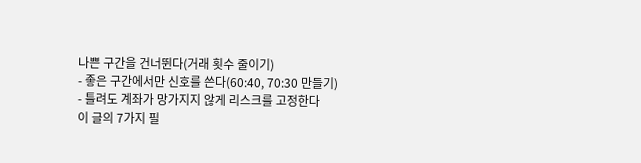나쁜 구간을 건너뛴다(거래 횟수 줄이기)
- 좋은 구간에서만 신호를 쓴다(60:40, 70:30 만들기)
- 틀려도 계좌가 망가지지 않게 리스크를 고정한다
이 글의 7가지 필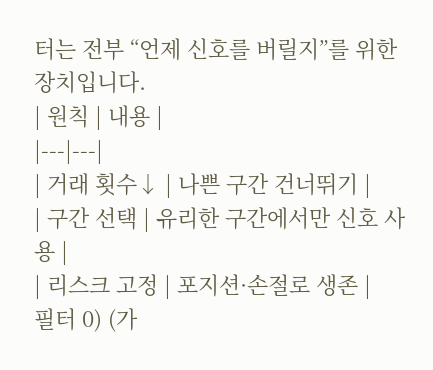터는 전부 “언제 신호를 버릴지”를 위한 장치입니다.
| 원칙 | 내용 |
|---|---|
| 거래 횟수↓ | 나쁜 구간 건너뛰기 |
| 구간 선택 | 유리한 구간에서만 신호 사용 |
| 리스크 고정 | 포지션·손절로 생존 |
필터 0) (가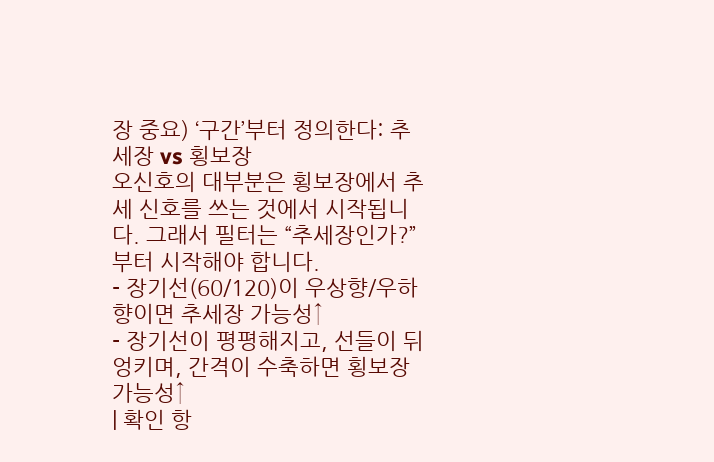장 중요) ‘구간’부터 정의한다: 추세장 vs 횡보장
오신호의 대부분은 횡보장에서 추세 신호를 쓰는 것에서 시작됩니다. 그래서 필터는 “추세장인가?”부터 시작해야 합니다.
- 장기선(60/120)이 우상향/우하향이면 추세장 가능성↑
- 장기선이 평평해지고, 선들이 뒤엉키며, 간격이 수축하면 횡보장 가능성↑
| 확인 항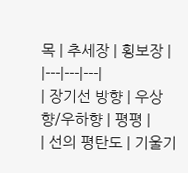목 | 추세장 | 횡보장 |
|---|---|---|
| 장기선 방향 | 우상향/우하향 | 평평 |
| 선의 평탄도 | 기울기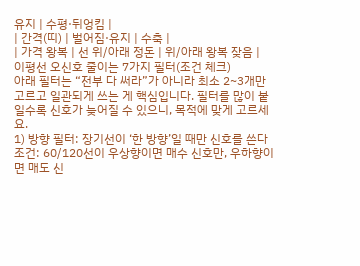유지 | 수평·뒤엉킴 |
| 간격(띠) | 벌어짐·유지 | 수축 |
| 가격 왕복 | 선 위/아래 정돈 | 위/아래 왕복 잦음 |
이평선 오신호 줄이는 7가지 필터(조건 체크)
아래 필터는 “전부 다 써라”가 아니라 최소 2~3개만 고르고 일관되게 쓰는 게 핵심입니다. 필터를 많이 붙일수록 신호가 늦어질 수 있으니, 목적에 맞게 고르세요.
1) 방향 필터: 장기선이 ‘한 방향’일 때만 신호를 쓴다
조건: 60/120선이 우상향이면 매수 신호만, 우하향이면 매도 신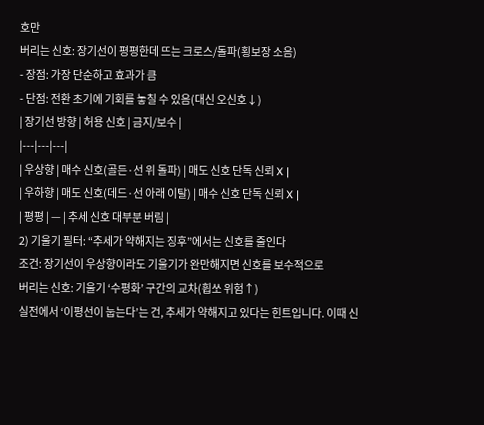호만
버리는 신호: 장기선이 평평한데 뜨는 크로스/돌파(횡보장 소음)
- 장점: 가장 단순하고 효과가 큼
- 단점: 전환 초기에 기회를 놓칠 수 있음(대신 오신호↓)
| 장기선 방향 | 허용 신호 | 금지/보수 |
|---|---|---|
| 우상향 | 매수 신호(골든·선 위 돌파) | 매도 신호 단독 신뢰 X |
| 우하향 | 매도 신호(데드·선 아래 이탈) | 매수 신호 단독 신뢰 X |
| 평평 | — | 추세 신호 대부분 버림 |
2) 기울기 필터: “추세가 약해지는 징후”에서는 신호를 줄인다
조건: 장기선이 우상향이라도 기울기가 완만해지면 신호를 보수적으로
버리는 신호: 기울기 ‘수평화’ 구간의 교차(휩쏘 위험↑)
실전에서 ‘이평선이 눕는다’는 건, 추세가 약해지고 있다는 힌트입니다. 이때 신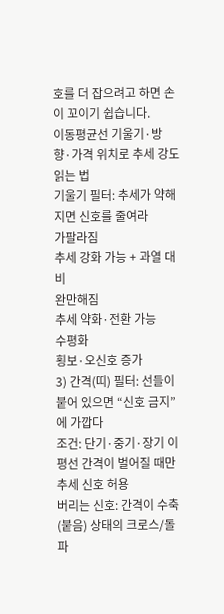호를 더 잡으려고 하면 손이 꼬이기 쉽습니다.
이동평균선 기울기·방향·가격 위치로 추세 강도 읽는 법
기울기 필터: 추세가 약해지면 신호를 줄여라
가팔라짐
추세 강화 가능 + 과열 대비
완만해짐
추세 약화·전환 가능
수평화
횡보·오신호 증가
3) 간격(띠) 필터: 선들이 붙어 있으면 “신호 금지”에 가깝다
조건: 단기·중기·장기 이평선 간격이 벌어질 때만 추세 신호 허용
버리는 신호: 간격이 수축(붙음) 상태의 크로스/돌파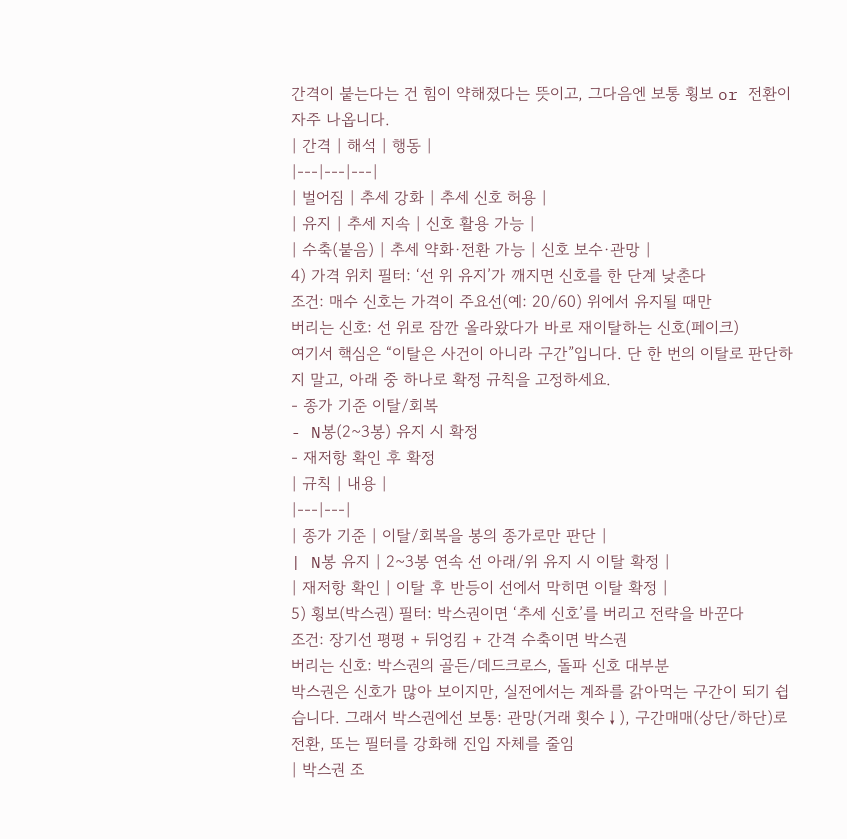간격이 붙는다는 건 힘이 약해졌다는 뜻이고, 그다음엔 보통 횡보 or 전환이 자주 나옵니다.
| 간격 | 해석 | 행동 |
|---|---|---|
| 벌어짐 | 추세 강화 | 추세 신호 허용 |
| 유지 | 추세 지속 | 신호 활용 가능 |
| 수축(붙음) | 추세 약화·전환 가능 | 신호 보수·관망 |
4) 가격 위치 필터: ‘선 위 유지’가 깨지면 신호를 한 단계 낮춘다
조건: 매수 신호는 가격이 주요선(예: 20/60) 위에서 유지될 때만
버리는 신호: 선 위로 잠깐 올라왔다가 바로 재이탈하는 신호(페이크)
여기서 핵심은 “이탈은 사건이 아니라 구간”입니다. 단 한 번의 이탈로 판단하지 말고, 아래 중 하나로 확정 규칙을 고정하세요.
- 종가 기준 이탈/회복
- N봉(2~3봉) 유지 시 확정
- 재저항 확인 후 확정
| 규칙 | 내용 |
|---|---|
| 종가 기준 | 이탈/회복을 봉의 종가로만 판단 |
| N봉 유지 | 2~3봉 연속 선 아래/위 유지 시 이탈 확정 |
| 재저항 확인 | 이탈 후 반등이 선에서 막히면 이탈 확정 |
5) 횡보(박스권) 필터: 박스권이면 ‘추세 신호’를 버리고 전략을 바꾼다
조건: 장기선 평평 + 뒤엉킴 + 간격 수축이면 박스권
버리는 신호: 박스권의 골든/데드크로스, 돌파 신호 대부분
박스권은 신호가 많아 보이지만, 실전에서는 계좌를 갉아먹는 구간이 되기 쉽습니다. 그래서 박스권에선 보통: 관망(거래 횟수↓), 구간매매(상단/하단)로 전환, 또는 필터를 강화해 진입 자체를 줄임
| 박스권 조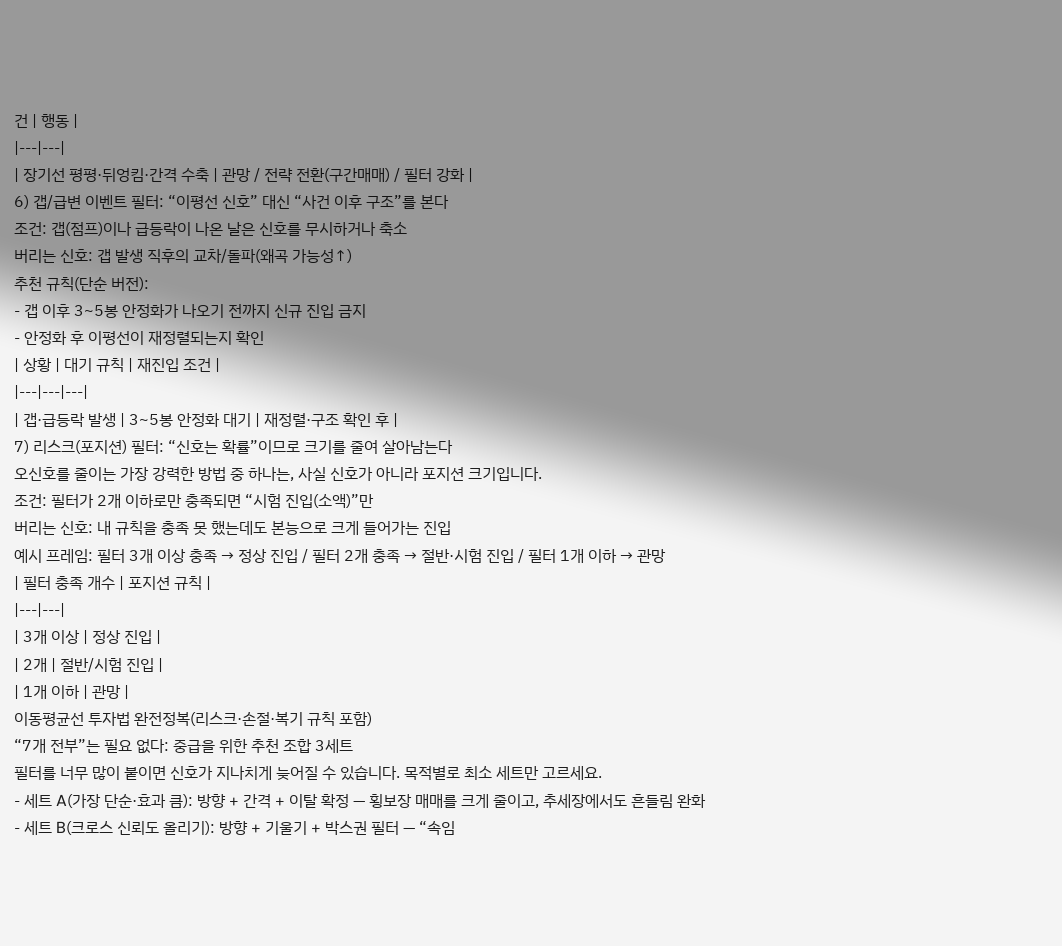건 | 행동 |
|---|---|
| 장기선 평평·뒤엉킴·간격 수축 | 관망 / 전략 전환(구간매매) / 필터 강화 |
6) 갭/급변 이벤트 필터: “이평선 신호” 대신 “사건 이후 구조”를 본다
조건: 갭(점프)이나 급등락이 나온 날은 신호를 무시하거나 축소
버리는 신호: 갭 발생 직후의 교차/돌파(왜곡 가능성↑)
추천 규칙(단순 버전):
- 갭 이후 3~5봉 안정화가 나오기 전까지 신규 진입 금지
- 안정화 후 이평선이 재정렬되는지 확인
| 상황 | 대기 규칙 | 재진입 조건 |
|---|---|---|
| 갭·급등락 발생 | 3~5봉 안정화 대기 | 재정렬·구조 확인 후 |
7) 리스크(포지션) 필터: “신호는 확률”이므로 크기를 줄여 살아남는다
오신호를 줄이는 가장 강력한 방법 중 하나는, 사실 신호가 아니라 포지션 크기입니다.
조건: 필터가 2개 이하로만 충족되면 “시험 진입(소액)”만
버리는 신호: 내 규칙을 충족 못 했는데도 본능으로 크게 들어가는 진입
예시 프레임: 필터 3개 이상 충족 → 정상 진입 / 필터 2개 충족 → 절반·시험 진입 / 필터 1개 이하 → 관망
| 필터 충족 개수 | 포지션 규칙 |
|---|---|
| 3개 이상 | 정상 진입 |
| 2개 | 절반/시험 진입 |
| 1개 이하 | 관망 |
이동평균선 투자법 완전정복(리스크·손절·복기 규칙 포함)
“7개 전부”는 필요 없다: 중급을 위한 추천 조합 3세트
필터를 너무 많이 붙이면 신호가 지나치게 늦어질 수 있습니다. 목적별로 최소 세트만 고르세요.
- 세트 A(가장 단순·효과 큼): 방향 + 간격 + 이탈 확정 — 횡보장 매매를 크게 줄이고, 추세장에서도 흔들림 완화
- 세트 B(크로스 신뢰도 올리기): 방향 + 기울기 + 박스권 필터 — “속임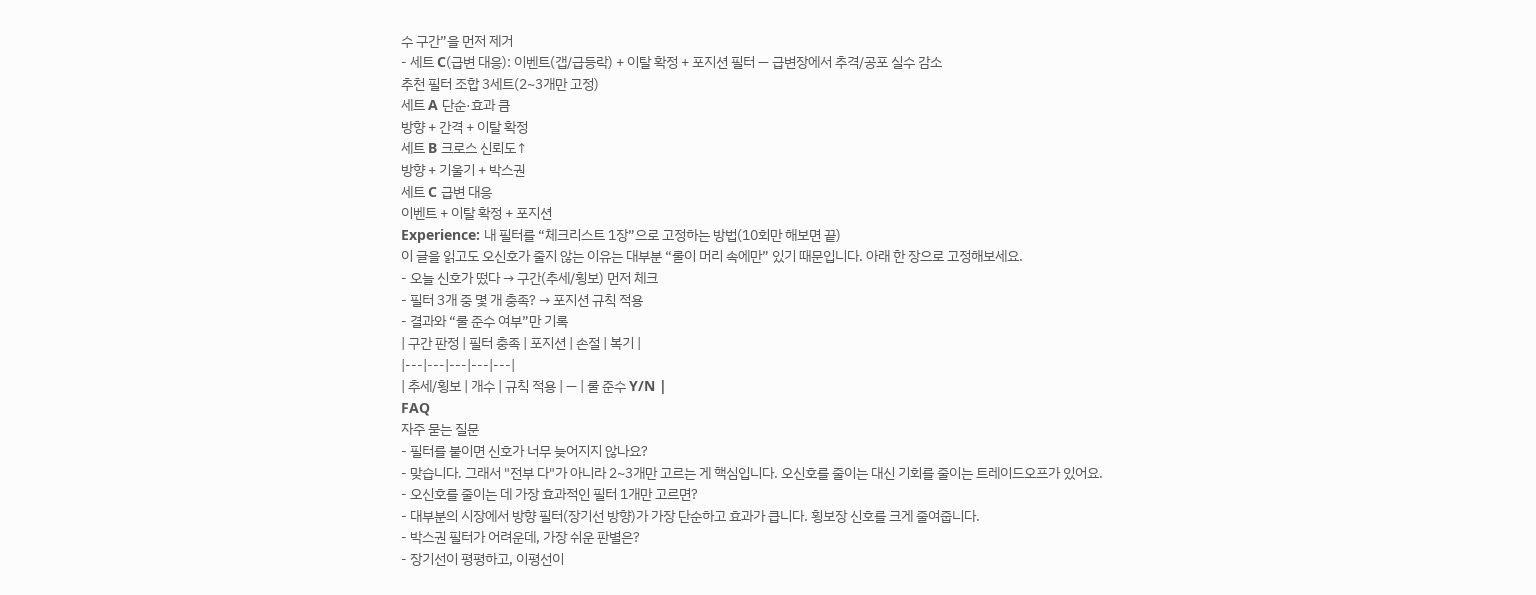수 구간”을 먼저 제거
- 세트 C(급변 대응): 이벤트(갭/급등락) + 이탈 확정 + 포지션 필터 — 급변장에서 추격/공포 실수 감소
추천 필터 조합 3세트(2~3개만 고정)
세트 A 단순·효과 큼
방향 + 간격 + 이탈 확정
세트 B 크로스 신뢰도↑
방향 + 기울기 + 박스권
세트 C 급변 대응
이벤트 + 이탈 확정 + 포지션
Experience: 내 필터를 “체크리스트 1장”으로 고정하는 방법(10회만 해보면 끝)
이 글을 읽고도 오신호가 줄지 않는 이유는 대부분 “룰이 머리 속에만” 있기 때문입니다. 아래 한 장으로 고정해보세요.
- 오늘 신호가 떴다 → 구간(추세/횡보) 먼저 체크
- 필터 3개 중 몇 개 충족? → 포지션 규칙 적용
- 결과와 “룰 준수 여부”만 기록
| 구간 판정 | 필터 충족 | 포지션 | 손절 | 복기 |
|---|---|---|---|---|
| 추세/횡보 | 개수 | 규칙 적용 | — | 룰 준수 Y/N |
FAQ
자주 묻는 질문
- 필터를 붙이면 신호가 너무 늦어지지 않나요?
- 맞습니다. 그래서 "전부 다"가 아니라 2~3개만 고르는 게 핵심입니다. 오신호를 줄이는 대신 기회를 줄이는 트레이드오프가 있어요.
- 오신호를 줄이는 데 가장 효과적인 필터 1개만 고르면?
- 대부분의 시장에서 방향 필터(장기선 방향)가 가장 단순하고 효과가 큽니다. 횡보장 신호를 크게 줄여줍니다.
- 박스권 필터가 어려운데, 가장 쉬운 판별은?
- 장기선이 평평하고, 이평선이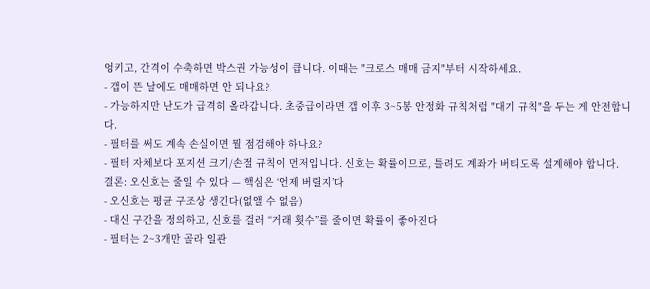엉키고, 간격이 수축하면 박스권 가능성이 큽니다. 이때는 "크로스 매매 금지"부터 시작하세요.
- 갭이 뜬 날에도 매매하면 안 되나요?
- 가능하지만 난도가 급격히 올라갑니다. 초중급이라면 갭 이후 3~5봉 안정화 규칙처럼 "대기 규칙"을 두는 게 안전합니다.
- 필터를 써도 계속 손실이면 뭘 점검해야 하나요?
- 필터 자체보다 포지션 크기/손절 규칙이 먼저입니다. 신호는 확률이므로, 틀려도 계좌가 버티도록 설계해야 합니다.
결론: 오신호는 줄일 수 있다 — 핵심은 ‘언제 버릴지’다
- 오신호는 평균 구조상 생긴다(없앨 수 없음)
- 대신 구간을 정의하고, 신호를 걸러 “거래 횟수”를 줄이면 확률이 좋아진다
- 필터는 2~3개만 골라 일관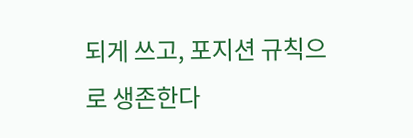되게 쓰고, 포지션 규칙으로 생존한다